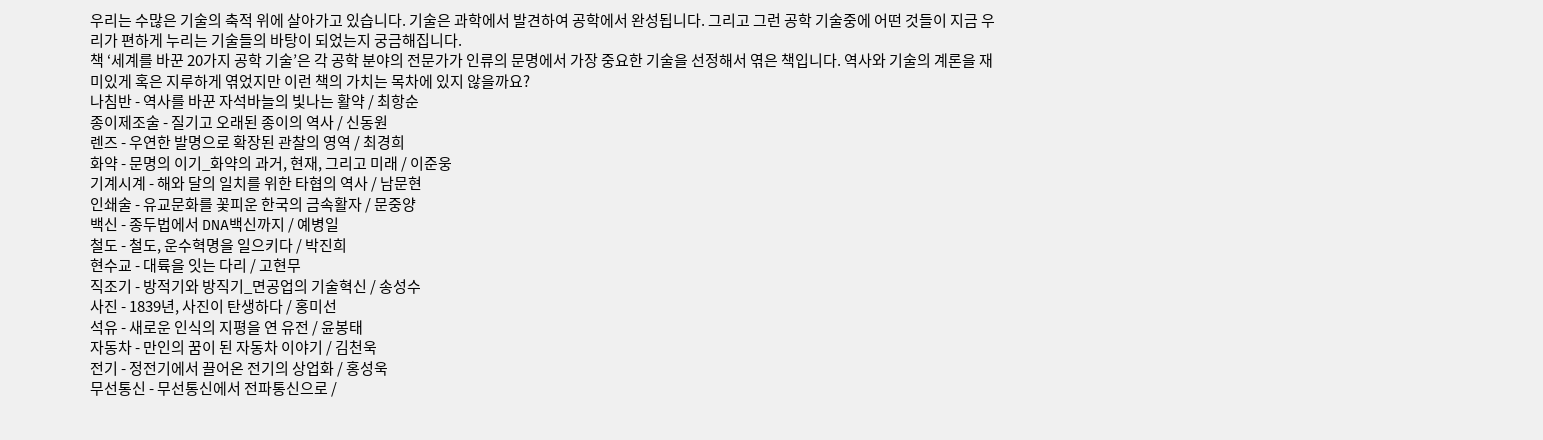우리는 수많은 기술의 축적 위에 살아가고 있습니다. 기술은 과학에서 발견하여 공학에서 완성됩니다. 그리고 그런 공학 기술중에 어떤 것들이 지금 우리가 편하게 누리는 기술들의 바탕이 되었는지 궁금해집니다.
책 ‘세계를 바꾼 20가지 공학 기술’은 각 공학 분야의 전문가가 인류의 문명에서 가장 중요한 기술을 선정해서 엮은 책입니다. 역사와 기술의 계론을 재미있게 혹은 지루하게 엮었지만 이런 책의 가치는 목차에 있지 않을까요?
나침반 - 역사를 바꾼 자석바늘의 빛나는 활약 / 최항순
종이제조술 - 질기고 오래된 종이의 역사 / 신동원
렌즈 - 우연한 발명으로 확장된 관찰의 영역 / 최경희
화약 - 문명의 이기_화약의 과거, 현재, 그리고 미래 / 이준웅
기계시계 - 해와 달의 일치를 위한 타협의 역사 / 남문현
인쇄술 - 유교문화를 꽃피운 한국의 금속활자 / 문중양
백신 - 종두법에서 DNA백신까지 / 예병일
철도 - 철도, 운수혁명을 일으키다 / 박진희
현수교 - 대륙을 잇는 다리 / 고현무
직조기 - 방적기와 방직기_면공업의 기술혁신 / 송성수
사진 - 1839년, 사진이 탄생하다 / 홍미선
석유 - 새로운 인식의 지평을 연 유전 / 윤봉태
자동차 - 만인의 꿈이 된 자동차 이야기 / 김천욱
전기 - 정전기에서 끌어온 전기의 상업화 / 홍성욱
무선통신 - 무선통신에서 전파통신으로 /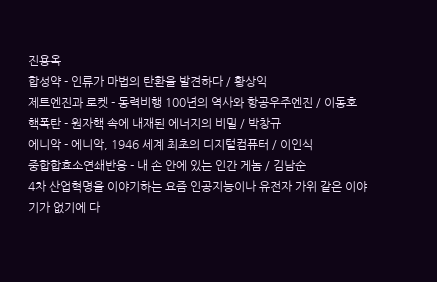진용옥
합성약 - 인류가 마법의 탄환을 발견하다 / 황상익
제트엔진과 로켓 - 동력비행 100년의 역사와 항공우주엔진 / 이동호
핵폭탄 - 원자핵 속에 내재된 에너지의 비밀 / 박창규
에니악 - 에니악, 1946 세계 최초의 디지털컴퓨터 / 이인식
중합합효소연쇄반응 - 내 손 안에 있는 인간 게놈 / 김남순
4차 산업혁명을 이야기하는 요즘 인공지능이나 유전자 가위 같은 이야기가 없기에 다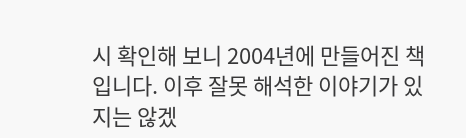시 확인해 보니 2004년에 만들어진 책입니다. 이후 잘못 해석한 이야기가 있지는 않겠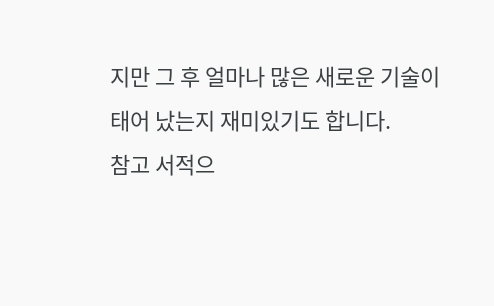지만 그 후 얼마나 많은 새로운 기술이 태어 났는지 재미있기도 합니다.
참고 서적으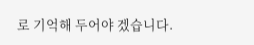로 기억해 두어야 겠습니다.